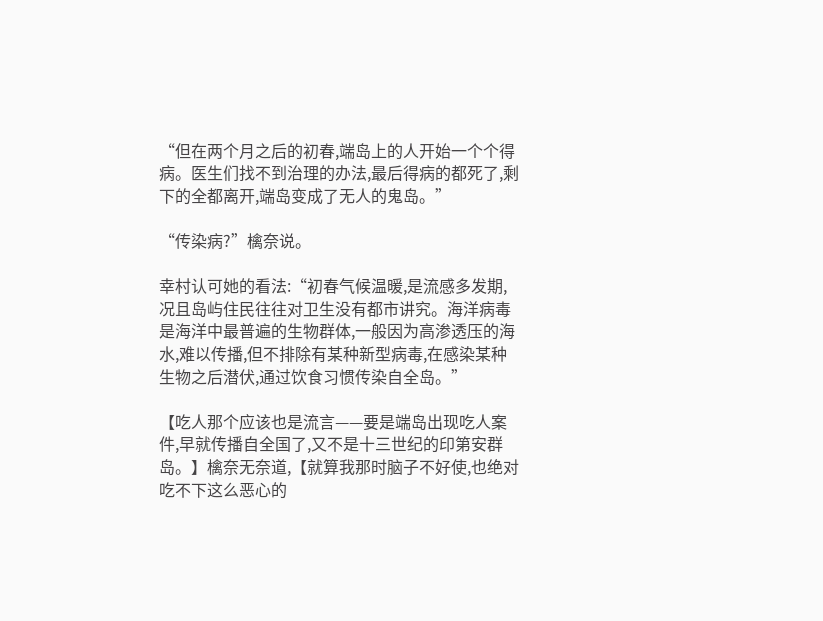“但在两个月之后的初春,端岛上的人开始一个个得病。医生们找不到治理的办法,最后得病的都死了,剩下的全都离开,端岛变成了无人的鬼岛。”

“传染病?”檎奈说。

幸村认可她的看法:“初春气候温暖,是流感多发期,况且岛屿住民往往对卫生没有都市讲究。海洋病毒是海洋中最普遍的生物群体,一般因为高渗透压的海水,难以传播,但不排除有某种新型病毒,在感染某种生物之后潜伏,通过饮食习惯传染自全岛。”

【吃人那个应该也是流言——要是端岛出现吃人案件,早就传播自全国了,又不是十三世纪的印第安群岛。】檎奈无奈道,【就算我那时脑子不好使,也绝对吃不下这么恶心的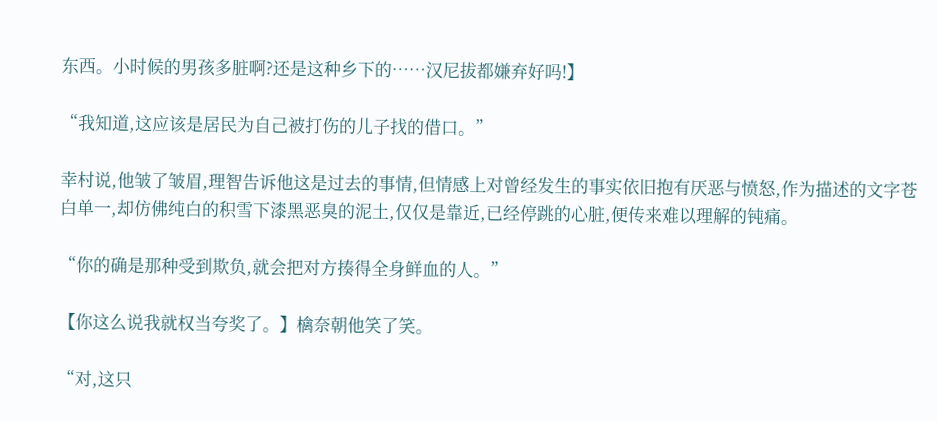东西。小时候的男孩多脏啊?还是这种乡下的……汉尼拔都嫌弃好吗!】

“我知道,这应该是居民为自己被打伤的儿子找的借口。”

幸村说,他皱了皱眉,理智告诉他这是过去的事情,但情感上对曾经发生的事实依旧抱有厌恶与愤怒,作为描述的文字苍白单一,却仿佛纯白的积雪下漆黑恶臭的泥土,仅仅是靠近,已经停跳的心脏,便传来难以理解的钝痛。

“你的确是那种受到欺负,就会把对方揍得全身鲜血的人。”

【你这么说我就权当夸奖了。】檎奈朝他笑了笑。

“对,这只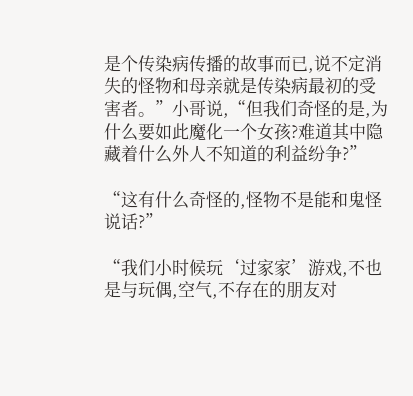是个传染病传播的故事而已,说不定消失的怪物和母亲就是传染病最初的受害者。”小哥说,“但我们奇怪的是,为什么要如此魔化一个女孩?难道其中隐藏着什么外人不知道的利益纷争?”

“这有什么奇怪的,怪物不是能和鬼怪说话?”

“我们小时候玩‘过家家’游戏,不也是与玩偶,空气,不存在的朋友对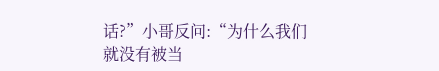话?”小哥反问:“为什么我们就没有被当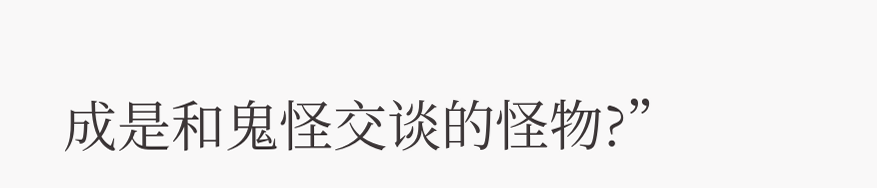成是和鬼怪交谈的怪物?”